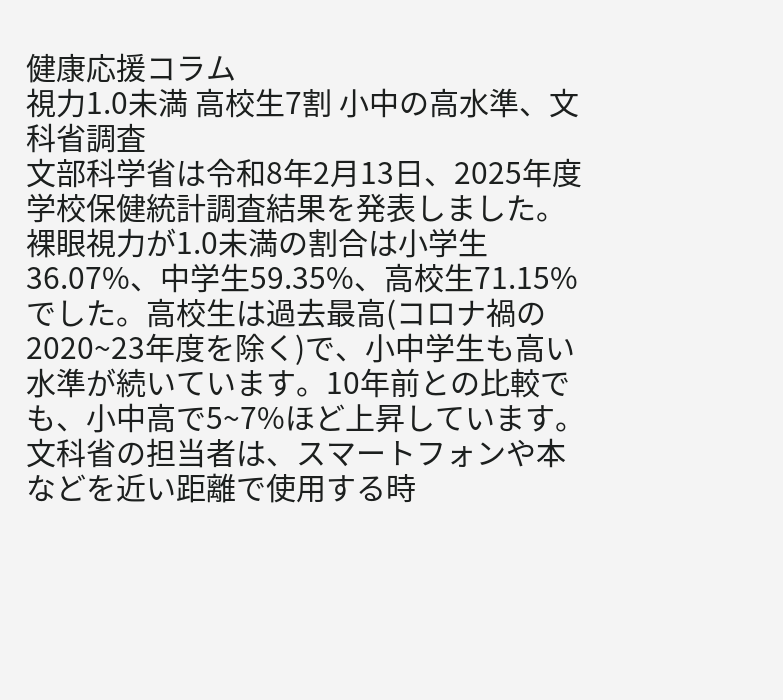健康応援コラム
視力1.0未満 高校生7割 小中の高水準、文科省調査
文部科学省は令和8年2月13日、2025年度学校保健統計調査結果を発表しました。裸眼視力が1.0未満の割合は小学生36.07%、中学生59.35%、高校生71.15%でした。高校生は過去最高(コロナ禍の2020~23年度を除く)で、小中学生も高い水準が続いています。10年前との比較でも、小中高で5~7%ほど上昇しています。
文科省の担当者は、スマートフォンや本などを近い距離で使用する時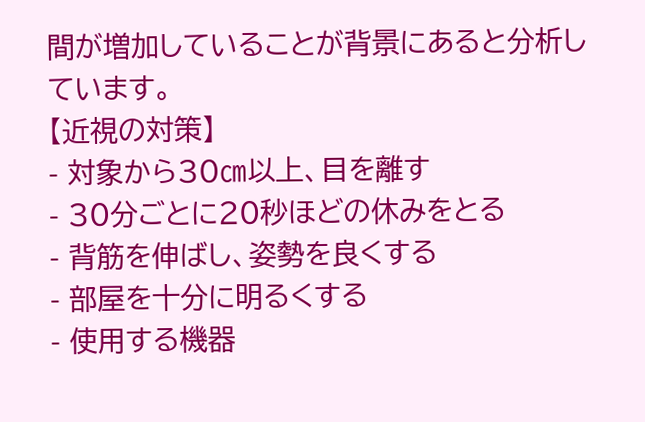間が増加していることが背景にあると分析しています。
【近視の対策】
- 対象から30㎝以上、目を離す
- 30分ごとに20秒ほどの休みをとる
- 背筋を伸ばし、姿勢を良くする
- 部屋を十分に明るくする
- 使用する機器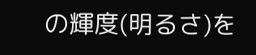の輝度(明るさ)を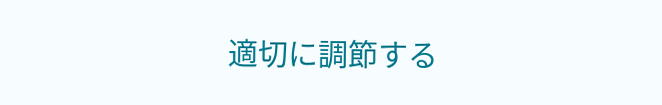適切に調節する